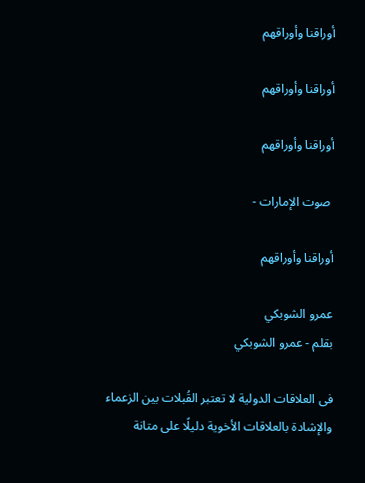أوراقنا وأوراقهم

أوراقنا وأوراقهم

أوراقنا وأوراقهم

 صوت الإمارات -

أوراقنا وأوراقهم

عمرو الشوبكي
بقلم - عمرو الشوبكي

فى العلاقات الدولية لا تعتبر القُبلات بين الزعماء والإشادة بالعلاقات الأخوية دليلًا على متانة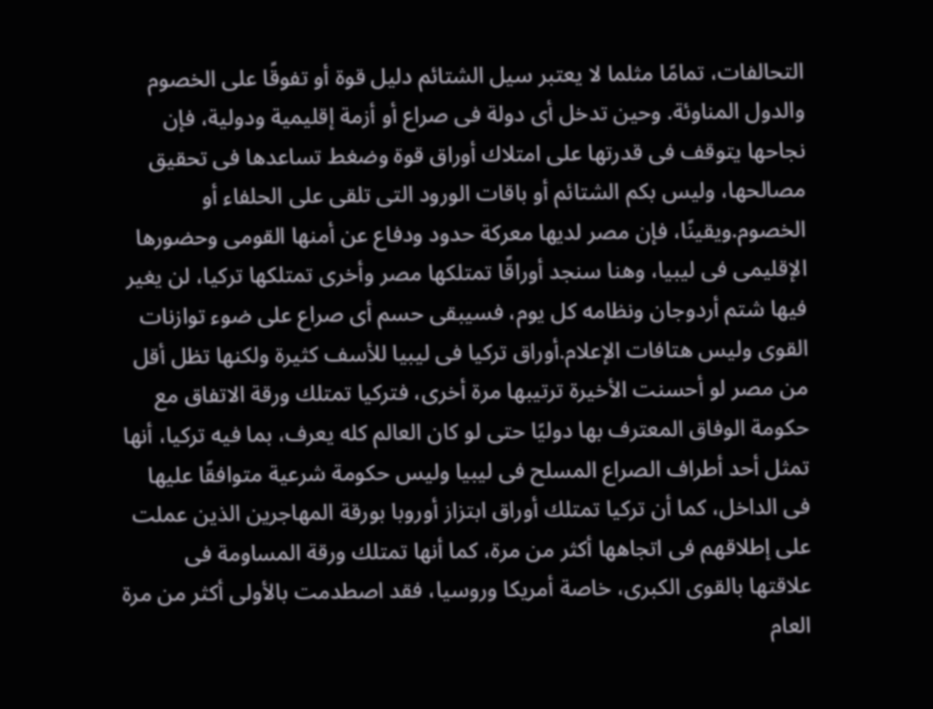التحالفات، تمامًا مثلما لا يعتبر سيل الشتائم دليل قوة أو تفوقًا على الخصوم والدول المناوئة. وحين تدخل أى دولة فى صراع أو أزمة إقليمية ودولية، فإن نجاحها يتوقف فى قدرتها على امتلاك أوراق قوة وضغط تساعدها فى تحقيق مصالحها، وليس بكم الشتائم أو باقات الورود التى تلقى على الحلفاء أو الخصوم.ويقينًا، فإن مصر لديها معركة حدود ودفاع عن أمنها القومى وحضورها الإقليمى فى ليبيا، وهنا سنجد أوراقًا تمتلكها مصر وأخرى تمتلكها تركيا، لن يغير فيها شتم أردوجان ونظامه كل يوم، فسيبقى حسم أى صراع على ضوء توازنات القوى وليس هتافات الإعلام.أوراق تركيا فى ليبيا للأسف كثيرة ولكنها تظل أقل من مصر لو أحسنت الأخيرة ترتيبها مرة أخرى، فتركيا تمتلك ورقة الاتفاق مع حكومة الوفاق المعترف بها دوليًا حتى لو كان العالم كله يعرف، بما فيه تركيا، أنها تمثل أحد أطراف الصراع المسلح فى ليبيا وليس حكومة شرعية متوافقًا عليها فى الداخل، كما أن تركيا تمتلك أوراق ابتزاز أوروبا بورقة المهاجرين الذين عملت على إطلاقهم فى اتجاهها أكثر من مرة، كما أنها تمتلك ورقة المساومة فى علاقتها بالقوى الكبرى، خاصة أمريكا وروسيا، فقد اصطدمت بالأولى أكثر من مرة العام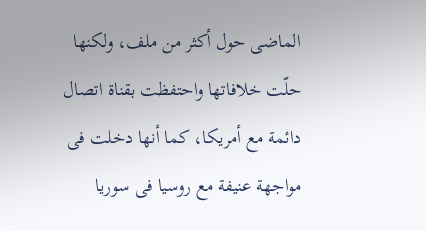الماضى حول أكثر من ملف، ولكنها حلّت خلافاتها واحتفظت بقناة اتصال دائمة مع أمريكا، كما أنها دخلت فى مواجهة عنيفة مع روسيا فى سوريا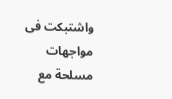واشتبكت فى مواجهات مسلحة مع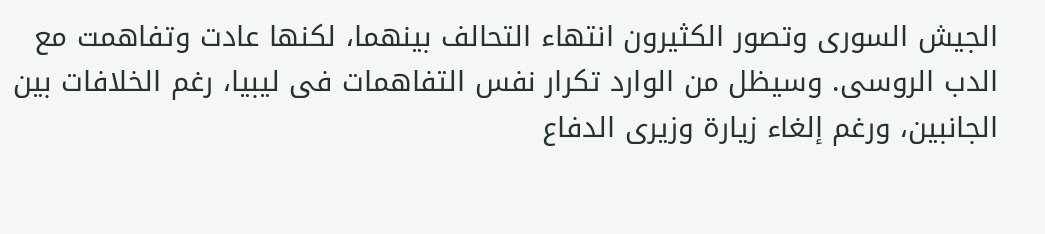الجيش السورى وتصور الكثيرون انتهاء التحالف بينهما، لكنها عادت وتفاهمت مع الدب الروسى. وسيظل من الوارد تكرار نفس التفاهمات فى ليبيا، رغم الخلافات بين الجانبين، ورغم إلغاء زيارة وزيرى الدفاع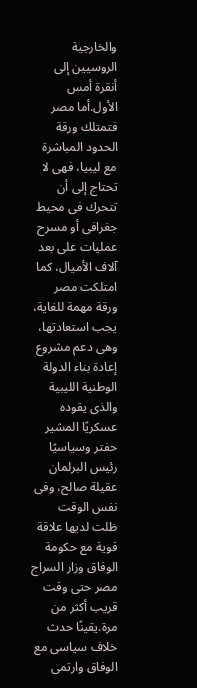والخارجية الروسيين إلى أنقرة أمس الأول.أما مصر فتمتلك ورقة الحدود المباشرة مع ليبيا، فهى لا تحتاج إلى أن تتحرك فى محيط جغرافى أو مسرح عمليات على بعد آلاف الأميال، كما امتلكت مصر ورقة مهمة للغاية، يجب استعادتها، وهى دعم مشروع إعادة بناء الدولة الوطنية الليبية والذى يقوده عسكريًا المشير حفتر وسياسيًا رئيس البرلمان عقيلة صالح، وفى نفس الوقت ظلت لديها علاقة قوية مع حكومة الوفاق وزار السراج مصر حتى وقت قريب أكثر من مرة.يقينًا حدث خلاف سياسى مع الوفاق وارتمى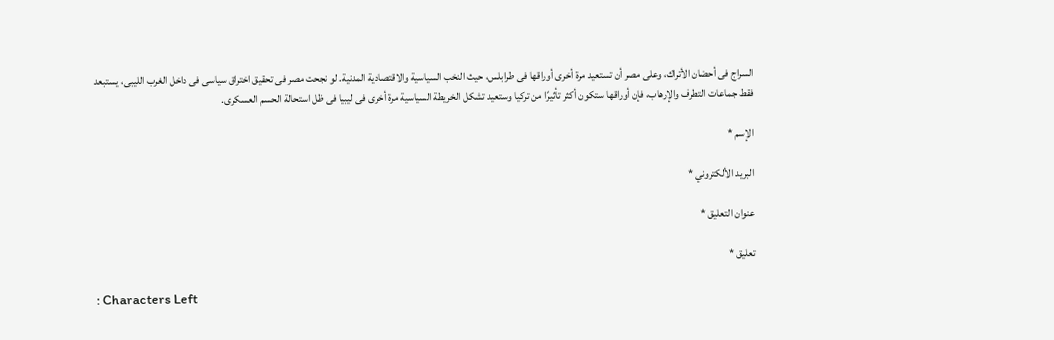السراج فى أحضان الأتراك، وعلى مصر أن تستعيد مرة أخرى أوراقها فى طرابلس، حيث النخب السياسية والاقتصادية المدنية. لو نجحت مصر فى تحقيق اختراق سياسى فى داخل الغرب الليبى، يستبعد فقط جماعات التطرف والإرهاب، فإن أوراقها ستكون أكثر تأثيرًا من تركيا وستعيد تشكل الخريطة السياسية مرة أخرى فى ليبيا فى ظل استحالة الحسم العسكرى.

الإسم *

البريد الألكتروني *

عنوان التعليق *

تعليق *

: Characters Left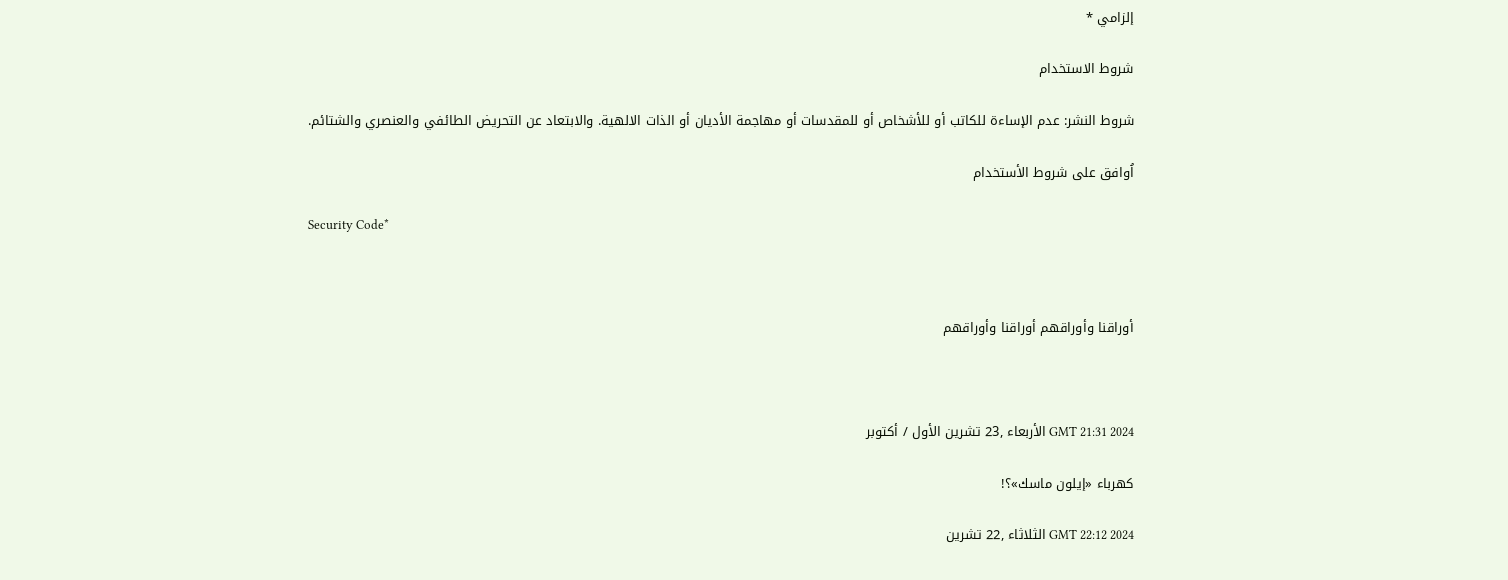إلزامي *

شروط الاستخدام

شروط النشر: عدم الإساءة للكاتب أو للأشخاص أو للمقدسات أو مهاجمة الأديان أو الذات الالهية. والابتعاد عن التحريض الطائفي والعنصري والشتائم.

اُوافق على شروط الأستخدام

Security Code*



أوراقنا وأوراقهم أوراقنا وأوراقهم



GMT 21:31 2024 الأربعاء ,23 تشرين الأول / أكتوبر

كهرباء «إيلون ماسك»؟!

GMT 22:12 2024 الثلاثاء ,22 تشرين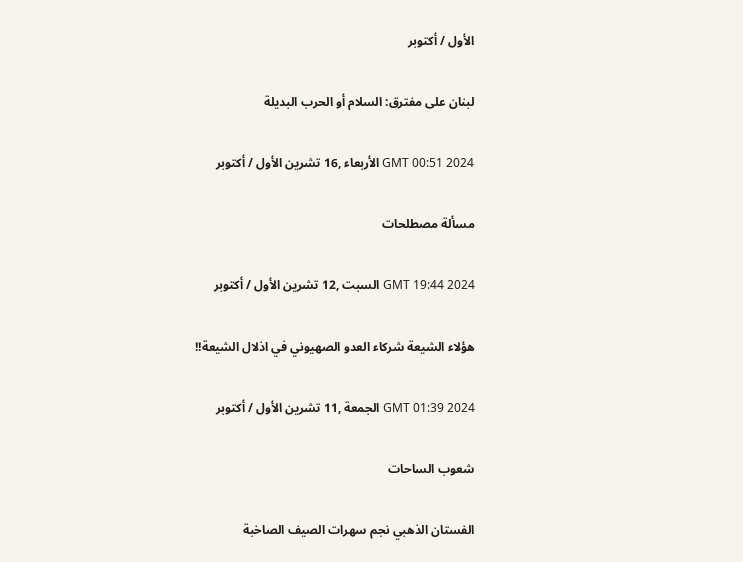الأول / أكتوبر

لبنان على مفترق: السلام أو الحرب البديلة

GMT 00:51 2024 الأربعاء ,16 تشرين الأول / أكتوبر

مسألة مصطلحات

GMT 19:44 2024 السبت ,12 تشرين الأول / أكتوبر

هؤلاء الشيعة شركاء العدو الصهيوني في اذلال الشيعة!!

GMT 01:39 2024 الجمعة ,11 تشرين الأول / أكتوبر

شعوب الساحات

الفستان الذهبي نجم سهرات الصيف الصاخبة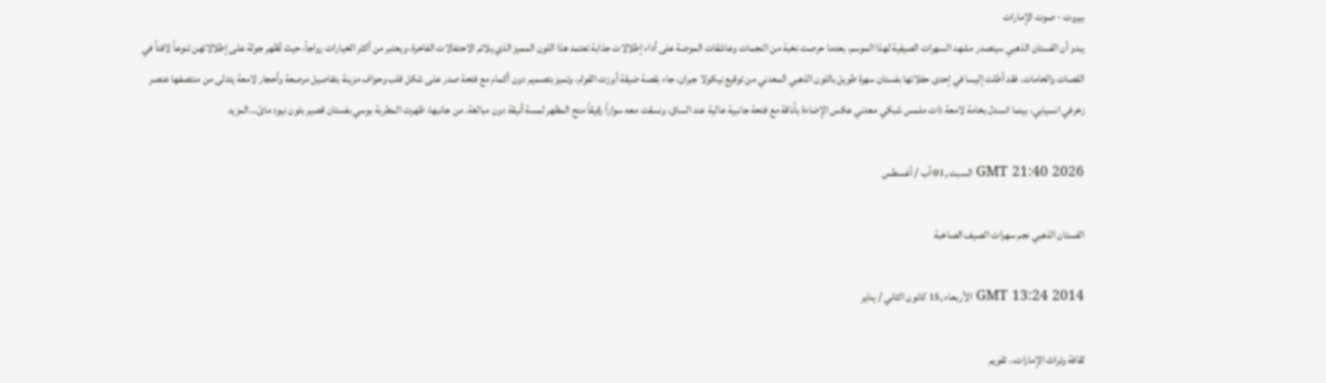بيروت - صوت الإمارات
يبدو أن الفستان الذهبي سيتصدر مشهد السهرات الصيفية لهذا الموسم، بعدما حرصت نخبة من النجمات وعاشقات الموضة على أداء إطلالات جذابة تعتمد هذا اللون المميز الذي يلائم الاحتفالات الفاخرة، ويعتبر من أكثر الخيارات رواجاً، حيث تُظهر جولة على إطلالاتهن تنوعاً لافتاً في القصات والخامات. فقد أطلت إليسا في إحدى حفلاتها بفستان سهرة طويل باللون الذهبي المعدني من توقيع نيكولا جبران، جاء بقصة ضيقة أبرزت القوام، وتميز بتصميم دون أكمام مع فتحة صدر على شكل قلب وحواف مزينة بتفاصيل مرصعة وأحجار لامعة يتدلى من منتصفها عنصر زخرفي انسيابي، بينما انسدل بخامة لامعة ذات ملمس شبكي معدني عكس الإضاءة بأناقة مع فتحة جانبية عالية عند الساق، ونسقت معه سواراً رقيقاً منح المظهر لمسة أنيقة دون مبالغة. من جانبها، ظهرت المطربة بوسي بفستان قصير بلون نيود مائ...المزيد

GMT 21:40 2026 السبت ,01 آب / أغسطس

الفستان الذهبي نجم سهرات الصيف الصاخبة

GMT 13:24 2014 الأربعاء ,15 كانون الثاني / يناير

ثقافة وتراث الإمارات.. تقويم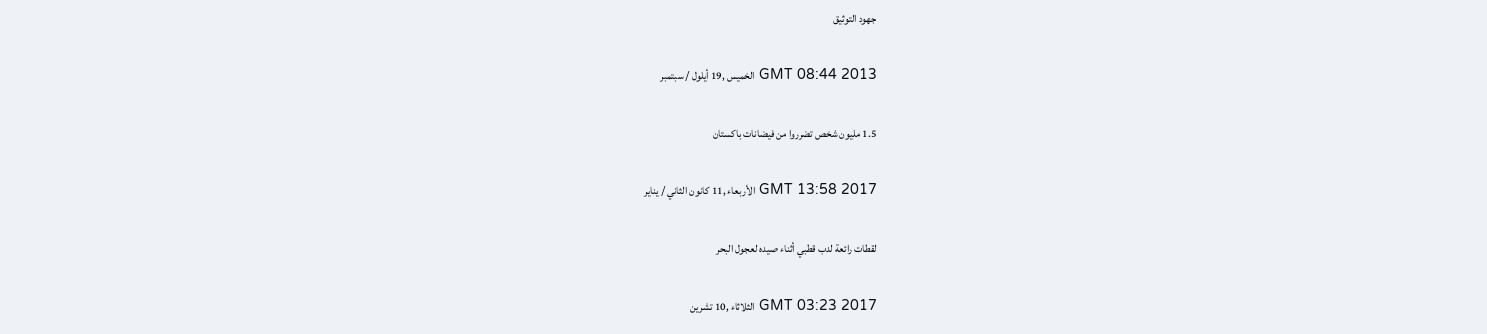جهود التوثيق

GMT 08:44 2013 الخميس ,19 أيلول / سبتمبر

1.5 مليون شخص تضرروا من فيضانات باكستان

GMT 13:58 2017 الأربعاء ,11 كانون الثاني / يناير

لقطات رائعة لدب قطبي أثناء صيده لعجول البحر

GMT 03:23 2017 الثلاثاء ,10 تشرين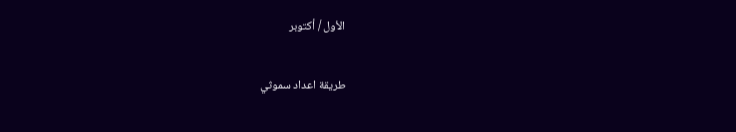الأول / أكتوبر

طريقة اعداد سموثي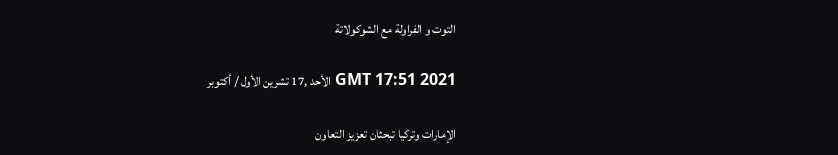التوت و الفراولة مع الشوكولاتة

GMT 17:51 2021 الأحد ,17 تشرين الأول / أكتوبر

الإمارات وتركيا تبحثان تعزيز التعاون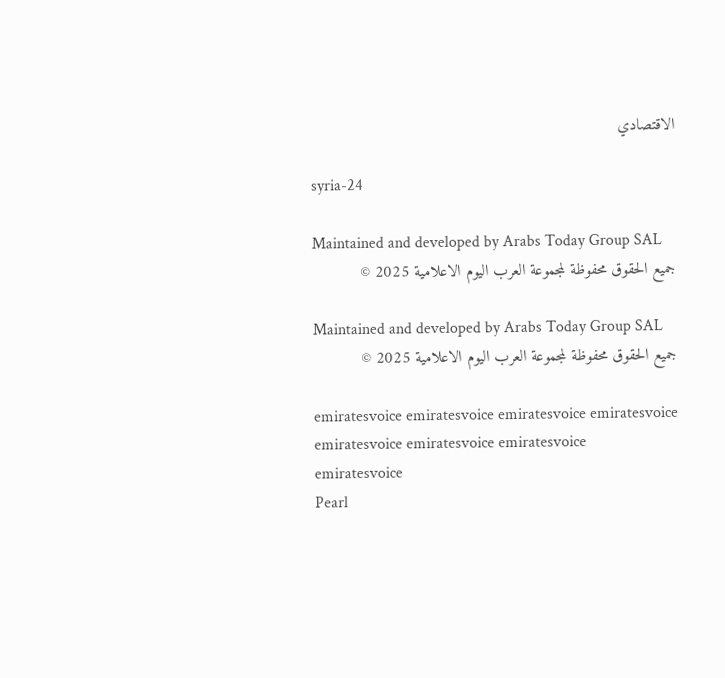الاقتصادي

syria-24

Maintained and developed by Arabs Today Group SAL
جميع الحقوق محفوظة لمجموعة العرب اليوم الاعلامية 2025 ©

Maintained and developed by Arabs Today Group SAL
جميع الحقوق محفوظة لمجموعة العرب اليوم الاعلامية 2025 ©

emiratesvoice emiratesvoice emiratesvoice emiratesvoice
emiratesvoice emiratesvoice emiratesvoice
emiratesvoice
Pearl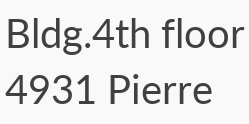Bldg.4th floor
4931 Pierre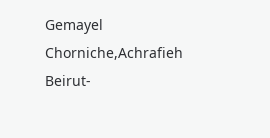Gemayel Chorniche,Achrafieh
Beirut-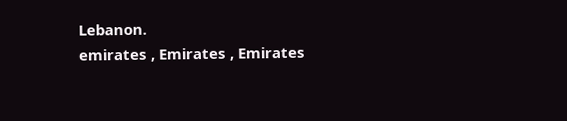Lebanon.
emirates , Emirates , Emirates